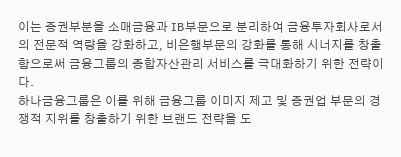이는 증권부분을 소매금융과 IB부문으로 분리하여 금융투자회사로서의 전문적 역량을 강화하고, 비은행부문의 강화를 통해 시너지를 창출함으로써 금융그룹의 종합자산관리 서비스를 극대화하기 위한 전략이다.
하나금융그룹은 이를 위해 금융그룹 이미지 제고 및 증권업 부문의 경쟁적 지위를 창출하기 위한 브랜드 전략을 도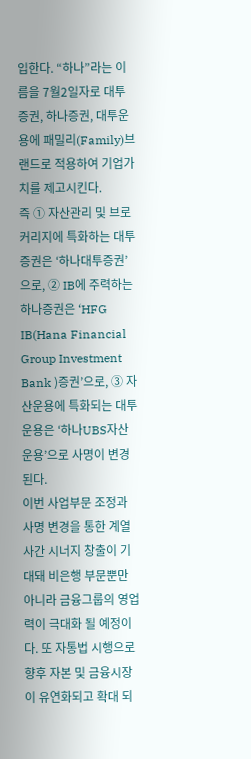입한다. “하나”라는 이름을 7월2일자로 대투증권, 하나증권, 대투운용에 패밀리(Family)브랜드로 적용하여 기업가치를 제고시킨다.
즉 ① 자산관리 및 브로커리지에 특화하는 대투증권은 ‘하나대투증권’으로, ② IB에 주력하는 하나증권은 ‘HFG IB(Hana Financial Group Investment Bank )증권’으로, ③ 자산운용에 특화되는 대투운용은 ‘하나UBS자산운용’으로 사명이 변경된다.
이번 사업부문 조정과 사명 변경을 통한 계열사간 시너지 창출이 기대돼 비은행 부문뿐만 아니라 금융그룹의 영업력이 극대화 될 예정이다. 또 자통법 시행으로 향후 자본 및 금융시장이 유연화되고 확대 되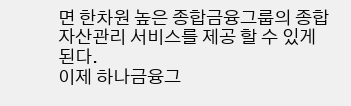면 한차원 높은 종합금융그룹의 종합자산관리 서비스를 제공 할 수 있게 된다.
이제 하나금융그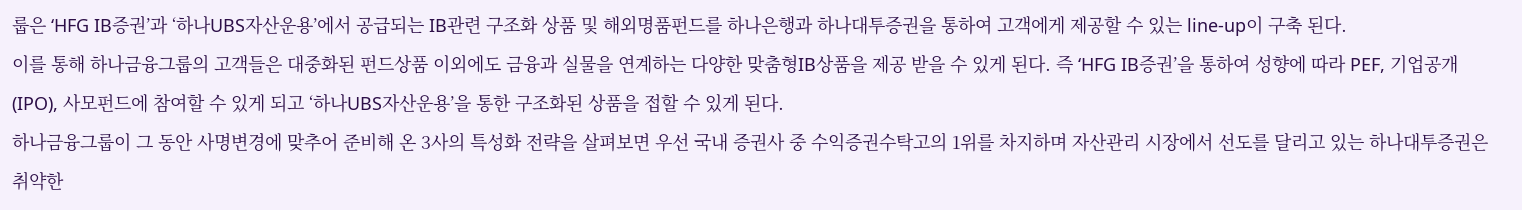룹은 ‘HFG IB증권’과 ‘하나UBS자산운용’에서 공급되는 IB관련 구조화 상품 및 해외명품펀드를 하나은행과 하나대투증권을 통하여 고객에게 제공할 수 있는 line-up이 구축 된다.
이를 통해 하나금융그룹의 고객들은 대중화된 펀드상품 이외에도 금융과 실물을 연계하는 다양한 맞춤형IB상품을 제공 받을 수 있게 된다. 즉 ‘HFG IB증권’을 통하여 성향에 따라 PEF, 기업공개(IPO), 사모펀드에 참여할 수 있게 되고 ‘하나UBS자산운용’을 통한 구조화된 상품을 접할 수 있게 된다.
하나금융그룹이 그 동안 사명변경에 맞추어 준비해 온 3사의 특성화 전략을 살펴보면 우선 국내 증권사 중 수익증권수탁고의 1위를 차지하며 자산관리 시장에서 선도를 달리고 있는 하나대투증권은 취약한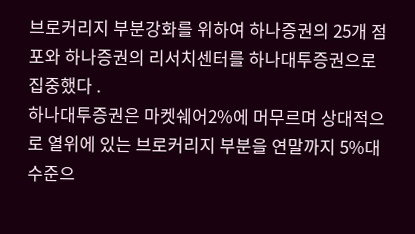브로커리지 부분강화를 위하여 하나증권의 25개 점포와 하나증권의 리서치센터를 하나대투증권으로 집중했다 .
하나대투증권은 마켓쉐어2%에 머무르며 상대적으로 열위에 있는 브로커리지 부분을 연말까지 5%대 수준으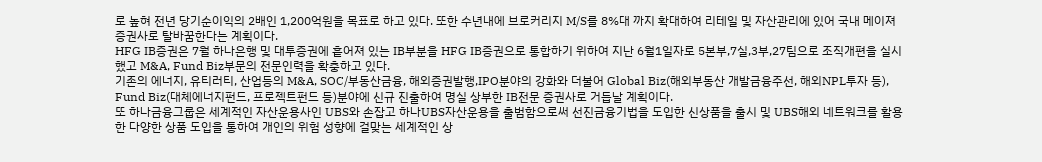로 높혀 전년 당기순이익의 2배인 1,200억원을 목표로 하고 있다. 또한 수년내에 브로커리지 M/S를 8%대 까지 확대하여 리테일 및 자산관리에 있어 국내 메이져 증권사로 탈바꿈한다는 계획이다.
HFG IB증권은 7월 하나은행 및 대투증권에 흩어져 있는 IB부분을 HFG IB증권으로 통합하기 위하여 지난 6월1일자로 5본부,7실,3부,27팀으로 조직개편을 실시했고 M&A, Fund Biz부문의 전문인력을 확충하고 있다.
기존의 에너지, 유티러티, 산업등의 M&A, SOC/부동산금융, 해외증권발행,IPO분야의 강화와 더불어 Global Biz(해외부동산 개발금융주선, 해외NPL투자 등), Fund Biz(대체에너지펀드, 프로젝트펀드 등)분야에 신규 진출하여 명실 상부한 IB전문 증권사로 거듭날 계획이다.
또 하나금융그룹은 세계적인 자산운용사인 UBS와 손잡고 하나UBS자산운용을 출범함으로써 선진금융기법을 도입한 신상품을 출시 및 UBS해외 네트워크를 활용한 다양한 상품 도입을 통하여 개인의 위험 성향에 걸맞는 세계적인 상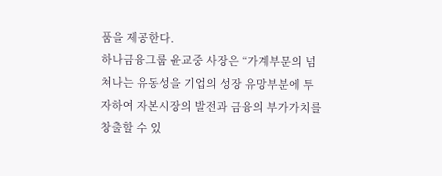품을 제공한다.
하나금융그룹 윤교중 사장은 “가계부문의 넘쳐나는 유동성을 기업의 성장 유망부분에 투자하여 자본시장의 발전과 금융의 부가가치를 창출할 수 있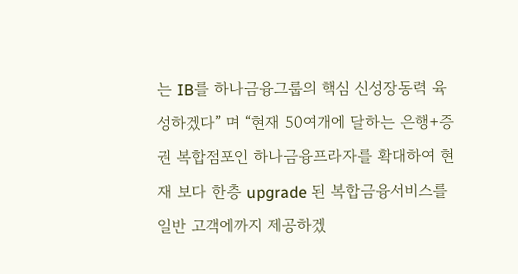는 IB를 하나금융그룹의 핵심 신성장동력 육성하겠다” 며 “현재 50여개에 달하는 은행+증권 복합점포인 하나금융프라자를 확대하여 현재 보다 한층 upgrade 된 복합금융서비스를 일반 고객에까지 제공하겠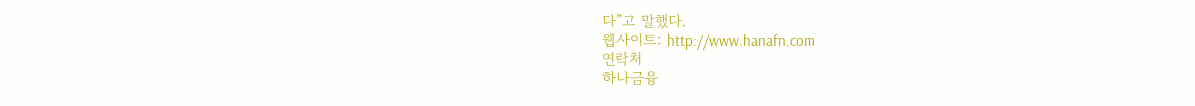다”고 말했다.
웹사이트: http://www.hanafn.com
연락처
하나금융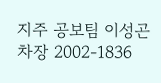지주 공보팀 이성곤 차장 2002-1836